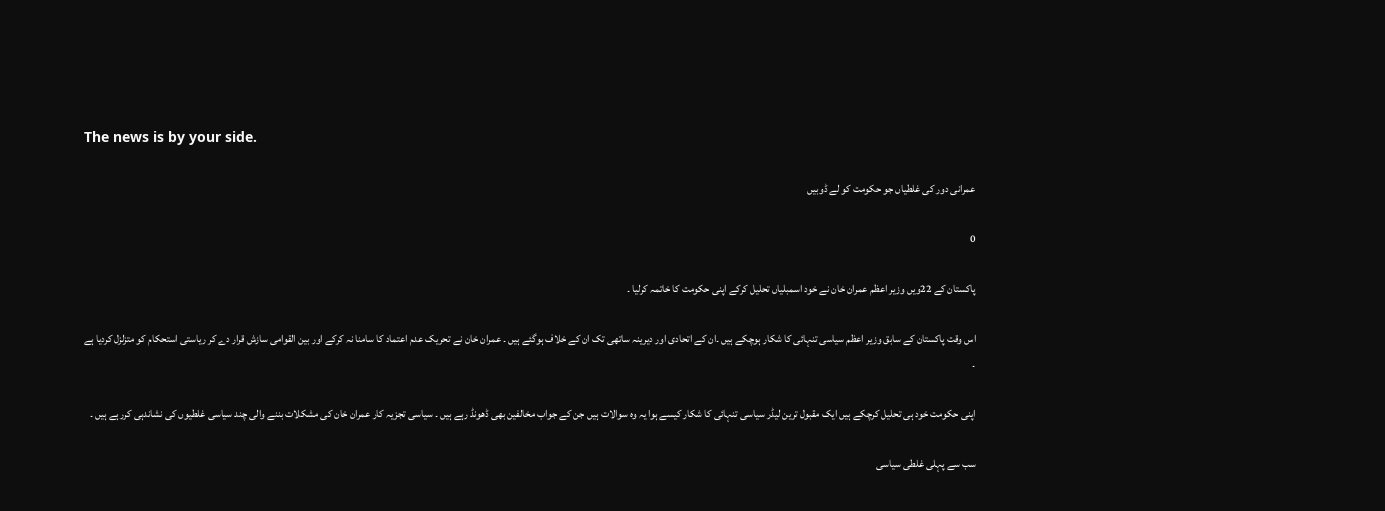The news is by your side.

عمرانی دور کی غلطیاں جو حکومت کو لے ڈوبیں

0

پاکستان کے 22ویں وزیر اعظم عمران خان نے خود اسمبلیاں تحلیل کرکے اپنی حکومت کا خاتمہ کرلیا ۔

اس وقت پاکستان کے سابق وزیر اعظم سیاسی تنہائی کا شکار ہوچکے ہیں ۔ان کے اتحادی اور دیرینہ ساتھی تک ان کے خلاف ہوگئے ہیں ۔ عمران خان نے تحریک عدم اعتماد کا سامنا نہ کرکے اور بین القوامی سازش قرار دے کر ریاستی استحکام کو متزلزل کردیا ہے ۔

اپنی حکومت خود ہی تحلیل کرچکے ہیں ایک مقبول ترین لیڈر سیاسی تنہائی کا شکار کیسے ہوا یہ وہ سوالات ہیں جن کے جواب مخالفین بھی ڈھونڈ رہے ہیں ۔ سیاسی تجزیہ کار عمران خان کی مشکلات بننے والی چند سیاسی غلطیوں کی نشاندہی کررہے ہیں ۔

سب سے پہلی غلطی سیاسی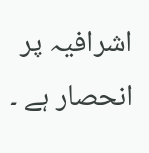اشرافیہ پر انحصار ہے ۔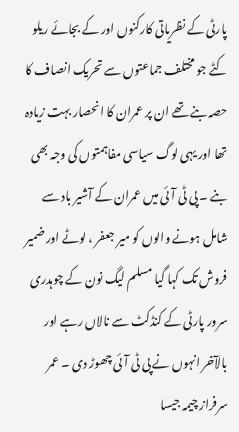پارٹی کے نظریاتی کارکنوں اور کے بجائے ریلو کٹے جو مختلف جماعتوں سے تحریک انصاف کا حصہ بنے تھے ان پر عمران کا انحصار بہت زیادہ تھا اور یہی لوگ سیاسی مفاہمتوں کی وجہ بھی بنے ۔ پی ٹی آئی میں عمران کے آشیر باد سے شامل ہونے والوں کو میر جعفر ، لوٹے اور ضمیر فروش تک کہا گیا مسلم لیگ نون کے چوہدری سرور پارٹی کے کنڈکٹ سے نالاں رہے اور بالآخر انہوں نے پی ٹی آئی چھوڑ دی ۔ عمر سرفراز چیمہ جیسا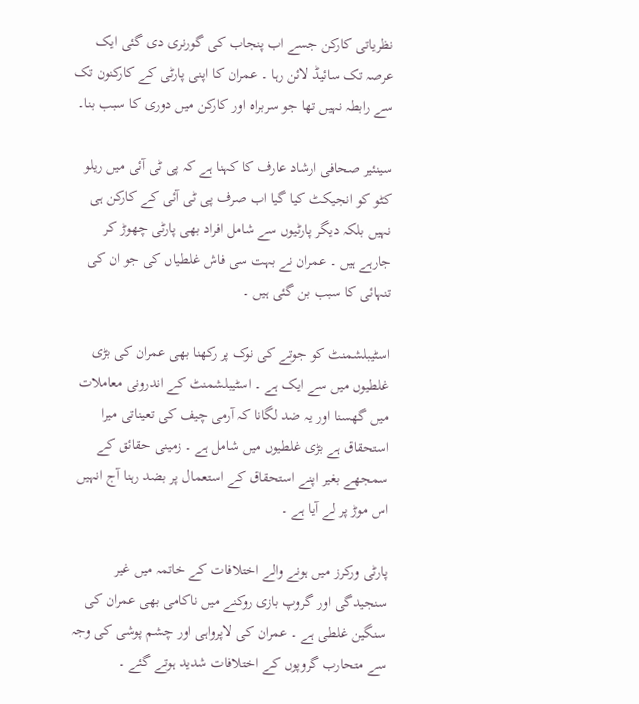نظریاتی کارکن جسے اب پنجاب کی گورنری دی گئی ایک عرصہ تک سائیڈ لائن رہا ۔ عمران کا اپنی پارٹی کے کارکنون تک سے رابطہ نہیں تھا جو سربراہ اور کارکن میں دوری کا سبب بنا۔

سینئیر صحافی ارشاد عارف کا کہنا ہے کہ پی ٹی آئی میں ریلو کٹو کو انجیکٹ کیا گیا اب صرف پی ٹی آئی کے کارکن ہی نہیں بلکہ دیگر پارٹیوں سے شامل افراد بھی پارٹی چھوڑ کر جارہے ہیں ۔ عمران نے بہت سی فاش غلطیاں کی جو ان کی تنہائی کا سبب بن گئی ہیں ۔

اسٹیبلشمنٹ کو جوتے کی نوک پر رکھنا بھی عمران کی بڑی غلطیوں میں سے ایک ہے ۔ اسٹیبلشمنٹ کے اندرونی معاملات میں گھسنا اور یہ ضد لگانا کہ آرمی چیف کی تعیناتی میرا استحقاق ہے بڑی غلطیوں میں شامل ہے ۔ زمینی حقائق کے سمجھے بغیر اپنے استحقاق کے استعمال پر بضد رہنا آج انہیں اس موڑ پر لے آیا ہے ۔

پارٹی ورکرز میں ہونے والے اختلافات کے خاتمہ میں غیر سنجیدگی اور گروپ بازی روکنے میں ناکامی بھی عمران کی سنگین غلطی ہے ۔ عمران کی لاپرواہی اور چشم پوشی کی وجہ سے متحارب گروپوں کے اختلافات شدید ہوتے گئے ۔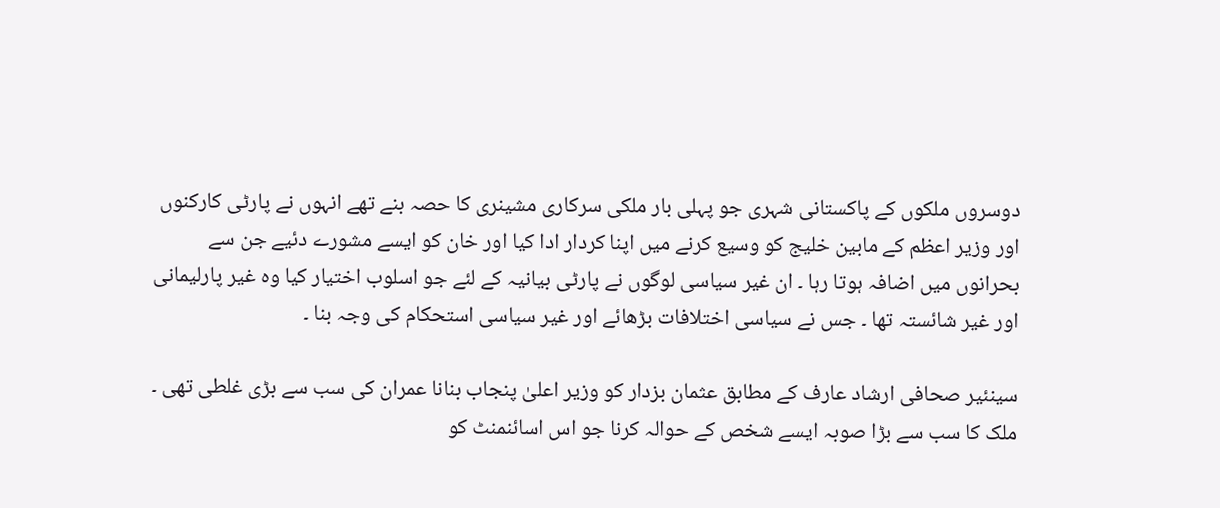دوسروں ملکوں کے پاکستانی شہری جو پہلی بار ملکی سرکاری مشینری کا حصہ بنے تھے انہوں نے پارٹی کارکنوں اور وزیر اعظم کے مابین خلیج کو وسیع کرنے میں اپنا کردار ادا کیا اور خان کو ایسے مشورے دئیے جن سے بحرانوں میں اضافہ ہوتا رہا ۔ ان غیر سیاسی لوگوں نے پارٹی بیانیہ کے لئے جو اسلوب اختیار کیا وہ غیر پارلیمانی اور غیر شائستہ تھا ۔ جس نے سیاسی اختلافات بڑھائے اور غیر سیاسی استحکام کی وجہ بنا ۔

سینئیر صحافی ارشاد عارف کے مطابق عثمان بزدار کو وزیر اعلیٰ پنجاب بنانا عمران کی سب سے بڑی غلطی تھی ۔ ملک کا سب سے بڑا صوبہ ایسے شخص کے حوالہ کرنا جو اس اسائنمنٹ کو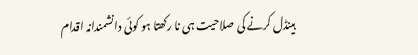ہینڈل کرنے کی صلاحیت ہی نا رکھتا ہو کوئی دانشمندانہ اقدام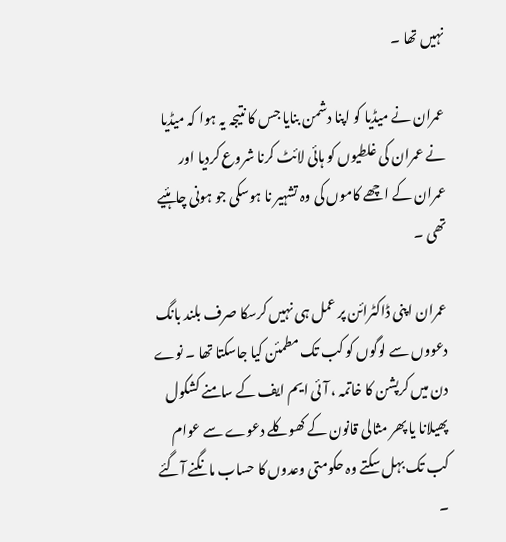نہیں تھا ۔

عمران نے میڈیا کو اپنا دشمن بنایا جس کا نتیجہ یہ ہوا کہ میڈیا نے عمران کی غلطیوں کو ہائی لائٹ کرنا شروع کردیا اور عمران کے اچھے کاموں کی وہ تشہیر نا ہوسکی جو ہونی چاہئیے تھی ۔

عمران اپنی ڈاکٹرائن پر عمل ہی نہیں کرسکا صرف بلند بانگ دعووں سے لوگوں کو کب تک مطمئن کیا جاسکتا تھا ۔ نوے دن میں کرپشن کا خاتمہ ، آئی ایم ایف کے سامنے کشکول پھیلانا یا پھر مثالی قانون کے کھوکلے دعوے سے عوام کب تک بہل سکتے وہ حکومتی وعدوں کا حساب مانگنے آگئے ۔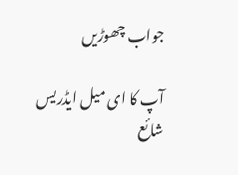جواب چھوڑیں

آپ کا ای میل ایڈریس شائع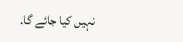نہیں کیا جائے گا.